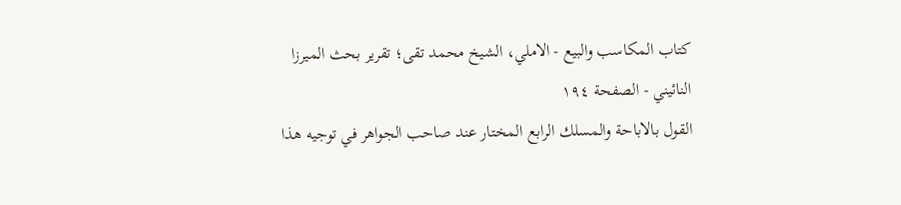كتاب المكاسب والبيع - الاملي، الشيخ محمد تقى؛ تقرير بحث الميرزا النائيني - الصفحة ١٩٤
القول بالاباحة والمسلك الرابع المختار عند صاحب الجواهر في توجيه هذا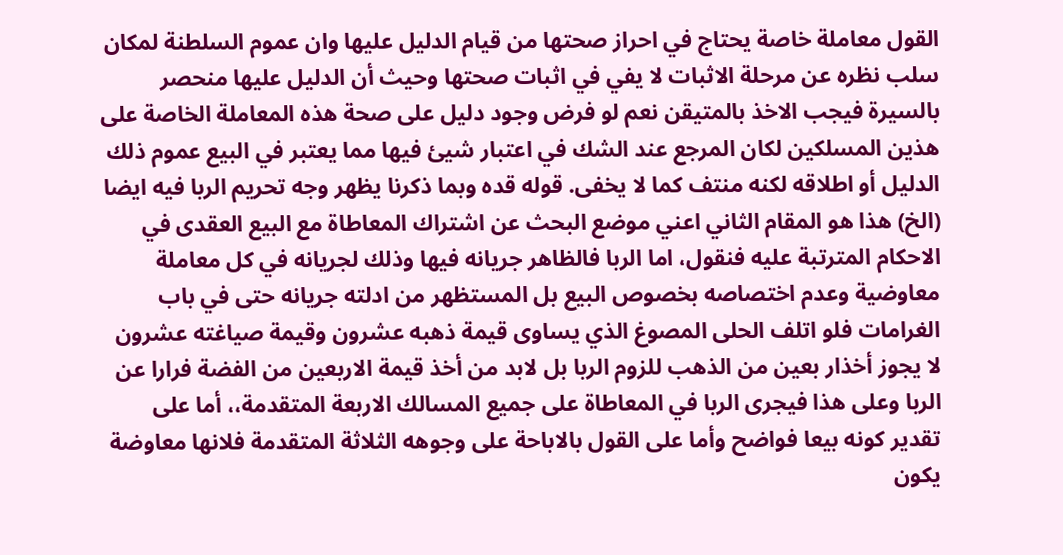القول معاملة خاصة يحتاج في احراز صحتها من قيام الدليل عليها وان عموم السلطنة لمكان سلب نظره عن مرحلة الاثبات لا يفي في اثبات صحتها وحيث أن الدليل عليها منحصر بالسيرة فيجب الاخذ بالمتيقن نعم لو فرض وجود دليل على صحة هذه المعاملة الخاصة على هذين المسلكين لكان المرجع عند الشك في اعتبار شيئ فيها مما يعتبر في البيع عموم ذلك الدليل أو اطلاقه لكنه منتف كما لا يخفى. قوله قده وبما ذكرنا يظهر وجه تحريم الربا فيه ايضا (الخ) هذا هو المقام الثاني اعني موضع البحث عن اشتراك المعاطاة مع البيع العقدى في الاحكام المترتبة عليه فنقول، اما الربا فالظاهر جريانه فيها وذلك لجريانه في كل معاملة معاوضية وعدم اختصاصه بخصوص البيع بل المستظهر من ادلته جريانه حتى في باب الغرامات فلو اتلف الحلى المصوغ الذي يساوى قيمة ذهبه عشرون وقيمة صياغته عشرون لا يجوز أخذار بعين من الذهب للزوم الربا بل لابد من أخذ قيمة الاربعين من الفضة فرارا عن الربا وعلى هذا فيجرى الربا في المعاطاة على جميع المسالك الاربعة المتقدمة،، أما على تقدير كونه بيعا فواضح وأما على القول بالاباحة على وجوهه الثلاثة المتقدمة فلانها معاوضة يكون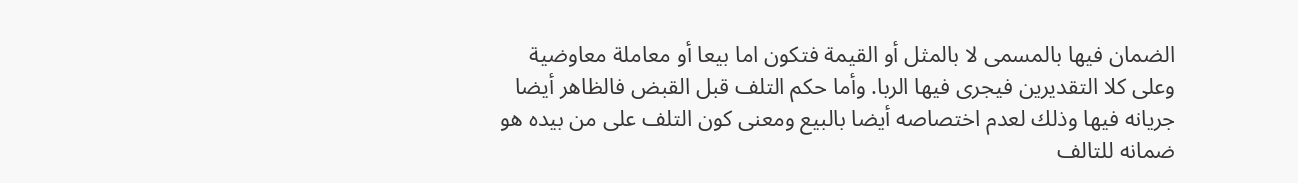الضمان فيها بالمسمى لا بالمثل أو القيمة فتكون اما بيعا أو معاملة معاوضية وعلى كلا التقديرين فيجرى فيها الربا. وأما حكم التلف قبل القبض فالظاهر أيضا جريانه فيها وذلك لعدم اختصاصه أيضا بالبيع ومعنى كون التلف على من بيده هو ضمانه للتالف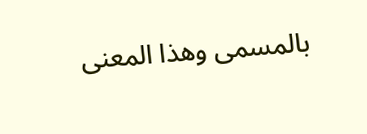بالمسمى وهذا المعنى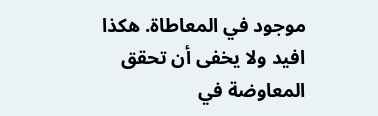موجود في المعاطاة. هكذا افيد ولا يخفى أن تحقق المعاوضة في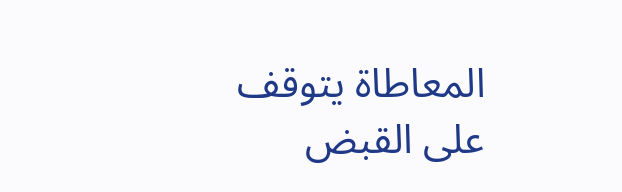المعاطاة يتوقف على القبض